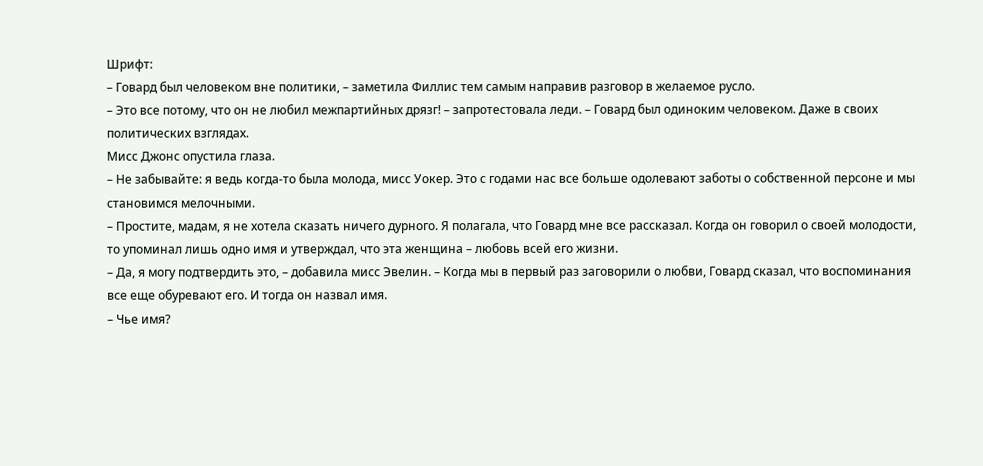Шрифт:
– Говард был человеком вне политики, – заметила Филлис тем самым направив разговор в желаемое русло.
– Это все потому, что он не любил межпартийных дрязг! – запротестовала леди. – Говард был одиноким человеком. Даже в своих политических взглядах.
Мисс Джонс опустила глаза.
– Не забывайте: я ведь когда-то была молода, мисс Уокер. Это с годами нас все больше одолевают заботы о собственной персоне и мы становимся мелочными.
– Простите, мадам, я не хотела сказать ничего дурного. Я полагала, что Говард мне все рассказал. Когда он говорил о своей молодости, то упоминал лишь одно имя и утверждал, что эта женщина – любовь всей его жизни.
– Да, я могу подтвердить это, – добавила мисс Эвелин. – Когда мы в первый раз заговорили о любви, Говард сказал, что воспоминания все еще обуревают его. И тогда он назвал имя.
– Чье имя?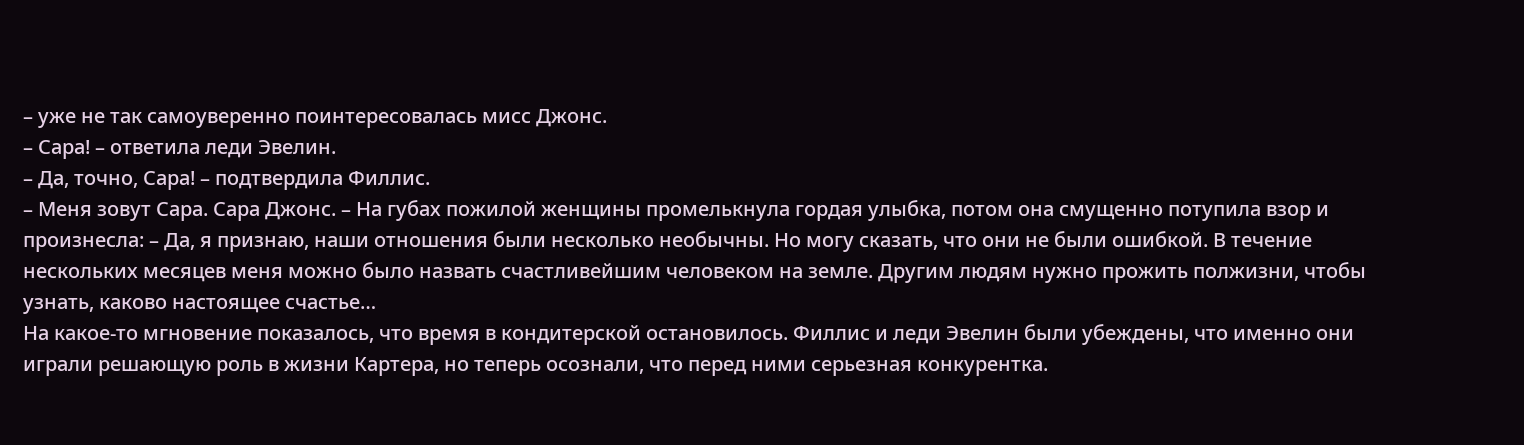– уже не так самоуверенно поинтересовалась мисс Джонс.
– Сара! – ответила леди Эвелин.
– Да, точно, Сара! – подтвердила Филлис.
– Меня зовут Сара. Сара Джонс. – На губах пожилой женщины промелькнула гордая улыбка, потом она смущенно потупила взор и произнесла: – Да, я признаю, наши отношения были несколько необычны. Но могу сказать, что они не были ошибкой. В течение нескольких месяцев меня можно было назвать счастливейшим человеком на земле. Другим людям нужно прожить полжизни, чтобы узнать, каково настоящее счастье…
На какое-то мгновение показалось, что время в кондитерской остановилось. Филлис и леди Эвелин были убеждены, что именно они играли решающую роль в жизни Картера, но теперь осознали, что перед ними серьезная конкурентка.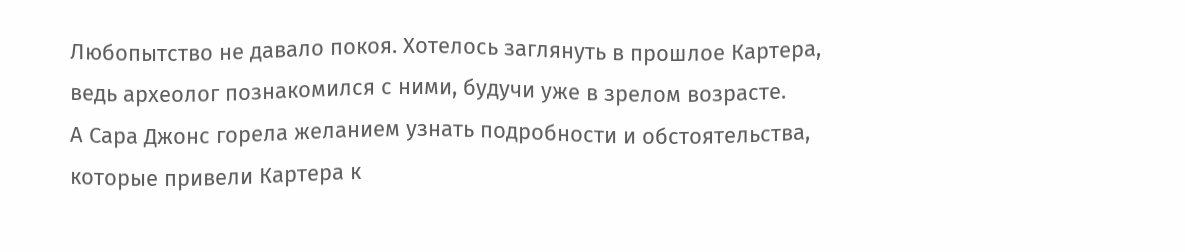Любопытство не давало покоя. Хотелось заглянуть в прошлое Картера, ведь археолог познакомился с ними, будучи уже в зрелом возрасте.
А Сара Джонс горела желанием узнать подробности и обстоятельства, которые привели Картера к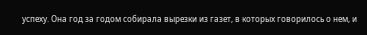успеху. Она год за годом собирала вырезки из газет, в которых говорилось о нем, и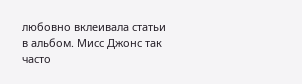любовно вклеивала статьи в альбом. Мисс Джонс так часто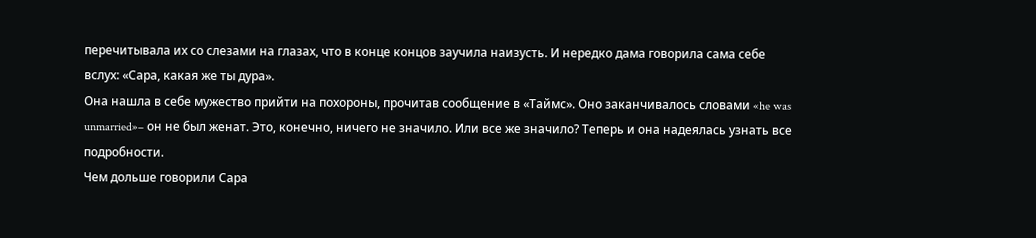перечитывала их со слезами на глазах, что в конце концов заучила наизусть. И нередко дама говорила сама себе вслух: «Сара, какая же ты дура».
Она нашла в себе мужество прийти на похороны, прочитав сообщение в «Таймc». Оно заканчивалось словами «he was unmarried»– он не был женат. Это, конечно, ничего не значило. Или все же значило? Теперь и она надеялась узнать все подробности.
Чем дольше говорили Сара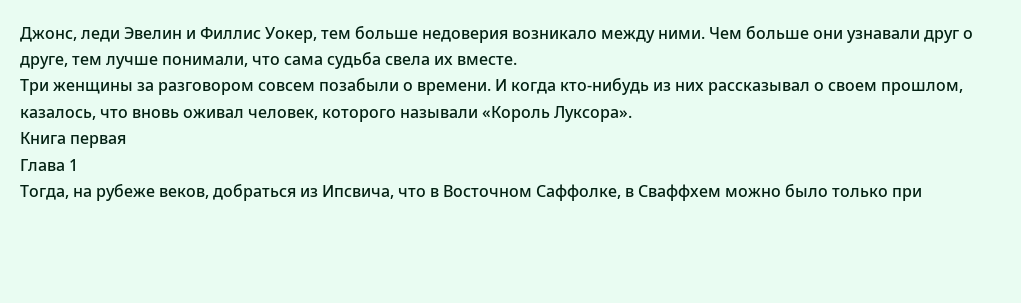Джонс, леди Эвелин и Филлис Уокер, тем больше недоверия возникало между ними. Чем больше они узнавали друг о друге, тем лучше понимали, что сама судьба свела их вместе.
Три женщины за разговором совсем позабыли о времени. И когда кто-нибудь из них рассказывал о своем прошлом, казалось, что вновь оживал человек, которого называли «Король Луксора».
Книга первая
Глава 1
Тогда, на рубеже веков, добраться из Ипсвича, что в Восточном Саффолке, в Сваффхем можно было только при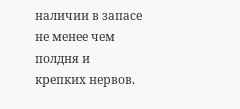наличии в запасе не менее чем полдня и крепких нервов.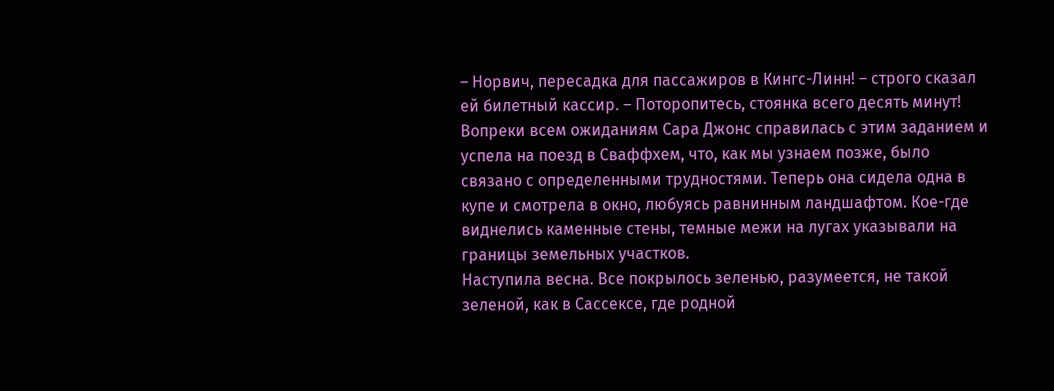– Норвич, пересадка для пассажиров в Кингс-Линн! – строго сказал ей билетный кассир. – Поторопитесь, стоянка всего десять минут!
Вопреки всем ожиданиям Сара Джонс справилась с этим заданием и успела на поезд в Сваффхем, что, как мы узнаем позже, было связано с определенными трудностями. Теперь она сидела одна в купе и смотрела в окно, любуясь равнинным ландшафтом. Кое-где виднелись каменные стены, темные межи на лугах указывали на границы земельных участков.
Наступила весна. Все покрылось зеленью, разумеется, не такой зеленой, как в Сассексе, где родной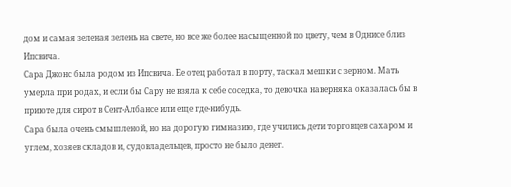дом и самая зеленая зелень на свете, но все же более насыщенной по цвету, чем в Однисе близ Ипсвича.
Сара Джонс была родом из Ипсвича. Ее отец работал в порту, таскал мешки с зерном. Мать умерла при родах, и если бы Сару не взяла к себе соседка, то девочка наверняка оказалась бы в приюте для сирот в Сент-Албансе или еще где-нибудь.
Сара была очень смышленой, но на дорогую гимназию, где учились дети торговцев сахаром и углем, хозяев складов и, судовладельцев, просто не было денег.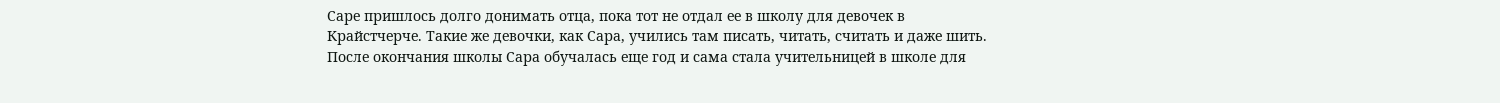Саре пришлось долго донимать отца, пока тот не отдал ее в школу для девочек в Крайстчерче. Такие же девочки, как Сара, учились там писать, читать, считать и даже шить.
После окончания школы Сара обучалась еще год и сама стала учительницей в школе для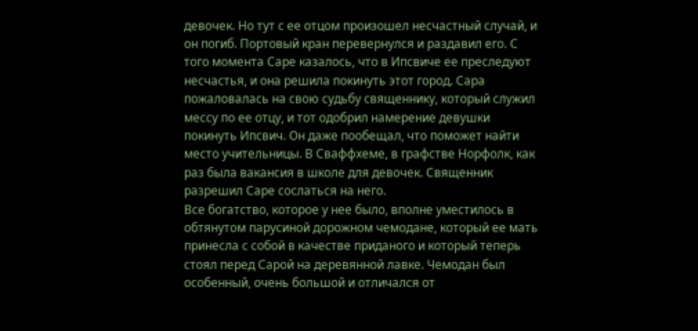девочек. Но тут с ее отцом произошел несчастный случай, и он погиб. Портовый кран перевернулся и раздавил его. С того момента Саре казалось, что в Ипсвиче ее преследуют несчастья, и она решила покинуть этот город. Сара пожаловалась на свою судьбу священнику, который служил мессу по ее отцу, и тот одобрил намерение девушки покинуть Ипсвич. Он даже пообещал, что поможет найти место учительницы. В Сваффхеме, в графстве Норфолк, как раз была вакансия в школе для девочек. Священник разрешил Саре сослаться на него.
Все богатство, которое у нее было, вполне уместилось в обтянутом парусиной дорожном чемодане, который ее мать принесла с собой в качестве приданого и который теперь стоял перед Сарой на деревянной лавке. Чемодан был особенный, очень большой и отличался от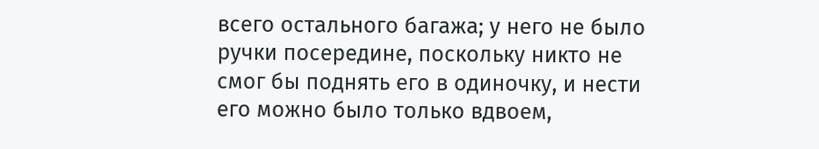всего остального багажа; у него не было ручки посередине, поскольку никто не смог бы поднять его в одиночку, и нести его можно было только вдвоем,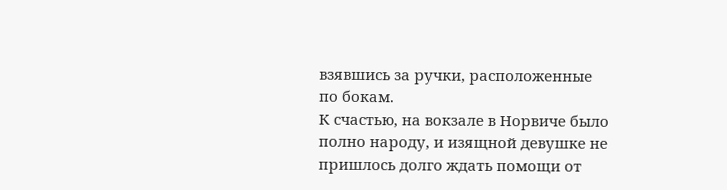взявшись за ручки, расположенные по бокам.
К счастью, на вокзале в Норвиче было полно народу, и изящной девушке не пришлось долго ждать помощи от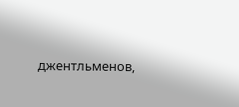джентльменов,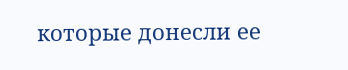которые донесли ее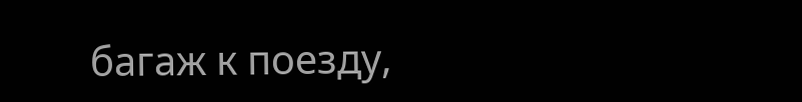багаж к поезду,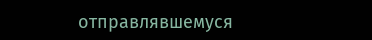отправлявшемуся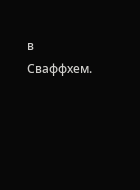в Сваффхем.